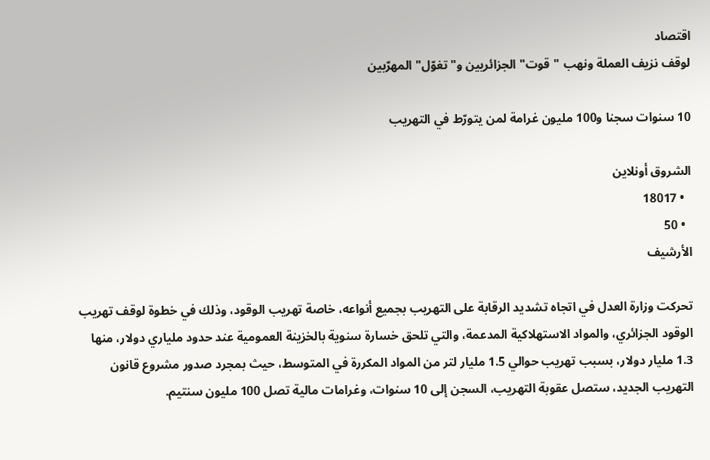اقتصاد
لوقف نزيف العملة ونهب "قوت" الجزائريين و"تغوّل" المهرّبين

10 سنوات سجنا و100 مليون غرامة لمن يتورّط في التهريب

الشروق أونلاين
  • 18017
  • 50
الأرشيف

تحركت وزارة العدل في اتجاه تشديد الرقابة على التهريب بجميع أنواعه، خاصة تهريب الوقود، وذلك في خطوة لوقف تهريب الوقود الجزائري، والمواد الاستهلاكية المدعمة، والتي تلحق خسارة سنوية بالخزينة العمومية عند حدود ملياري دولار، منها 1.3 مليار دولار، بسبب تهريب حوالي 1.5 مليار لتر من المواد المكررة في المتوسط، حيث بمجرد صدور مشروع قانون التهريب الجديد، ستصل عقوبة التهريب، السجن إلى 10 سنوات، وغرامات مالية تصل 100 مليون سنتيم.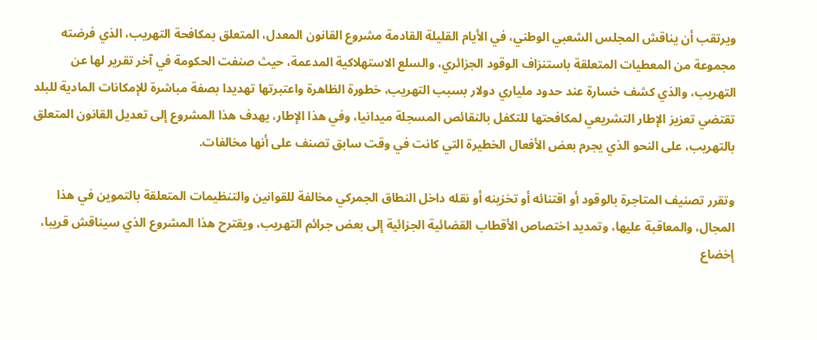ويرتقب أن يناقش المجلس الشعبي الوطني، في الأيام القليلة القادمة مشروع القانون المعدل، المتعلق بمكافحة التهريب، الذي فرضته مجموعة من المعطيات المتعلقة باستنزاف الوقود الجزائري، والسلع الاستهلاكية المدعمة، حيث صنفت الحكومة في آخر تقرير لها عن التهريب، والذي كشف خسارة عند حدود ملياري دولار بسبب التهريب، خطورة الظاهرة واعتبرتها تهديدا بصفة مباشرة للإمكانات المادية للبلد تقتضي تعزيز الإطار التشريعي لمكافحتها للتكفل بالنقائص المسجلة ميدانيا، وفي هذا الإطار، يهدف هذا المشروع إلى تعديل القانون المتعلق بالتهريب، على النحو الذي يجرم بعض الأفعال الخطيرة التي كانت في وقت سابق تصنف على أنها مخالفات.

وتقرر تصنيف المتاجرة بالوقود أو اقتنائه أو تخزينه أو نقله داخل النطاق الجمركي مخالفة للقوانين والتنظيمات المتعلقة بالتموين في هذا المجال، والمعاقبة عليها، وتمديد اختصاص الأقطاب القضائية الجزائية إلى بعض جرائم التهريب، ويقترح هذا المشروع الذي سيناقش قريبا، إخضاع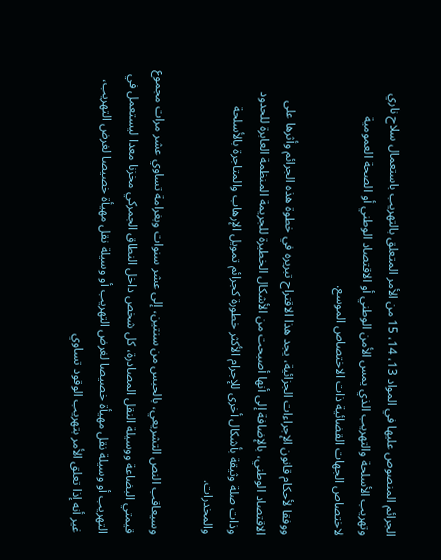الجرائم المنصوص عليها في المواد 13، 14، 15 من الأمر المتعلق بالتهريب باستعمال سلاح ناري وتهريب الأسلحة والتهريب الذي يمس الأمن الوطني أو الاقتصاد الوطني أو الصحة العمومية لاختصاص الجهات القضائية ذات الاختصاص الموسع.

ووفقا لأحكام قانون الإجراءات الجزائية، يجد هذا الاقتراح تبريره في خطوة هذه الجرائم وأثرها على الاقتصاد الوطني، بالإضافة إلى أنها أصبحت من الأشكال الخطيرة للجريمة المنظمة العابرة للحدود وذات صلة وثيقة بأشكال أخرى للإجرام الأكثر خطورة كجرائم تمويل الإرهاب والمتاجرة بالأسلحة والمخدرات.

وسيعاقب النص التشريعي، بالحبس من سنتين، إلى عشر سنوات وبغرامة تساوي عشر مرات مجموع قيمتي البضاعة ووسيلة النقل المصادرة، كل شخص داخل النطاق الجمركي مخزنا معدا ليستعمل في التهريب أو وسيلة نقل مهيأة خصيصا لغرض التهريب أو وسيلة نقل مهيأة خصيصا لغرض التهريب، غير أنه إذا تعلق الأمر بتهريب الوقود تساوي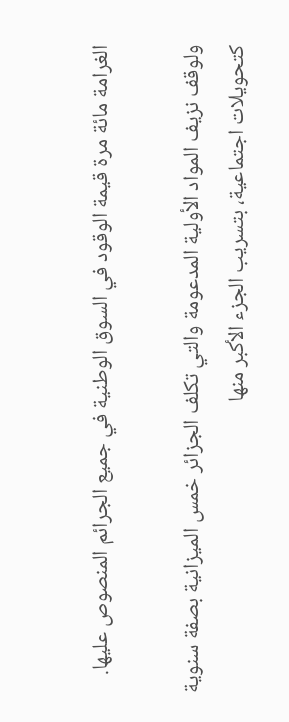الغرامة مائة مرة قيمة الوقود في السوق الوطنية في جميع الجرائم المنصوص عليها.

ولوقف نزيف المواد الأولية المدعومة والتي تكلف الجزائر خمس الميزانية بصفة سنوية كتحويلات اجتماعية، بتسريب الجزء الأكبر منها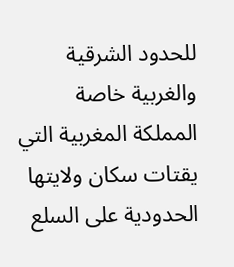للحدود الشرقية والغربية خاصة المملكة المغربية التي يقتات سكان ولايتها الحدودية على السلع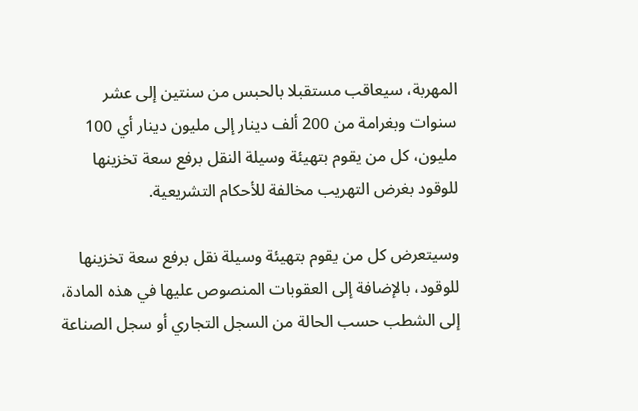المهربة، سيعاقب مستقبلا بالحبس من سنتين إلى عشر سنوات وبغرامة من 200 ألف دينار إلى مليون دينار أي 100 مليون، كل من يقوم بتهيئة وسيلة النقل برفع سعة تخزينها للوقود بغرض التهريب مخالفة للأحكام التشريعية.

وسيتعرض كل من يقوم بتهيئة وسيلة نقل برفع سعة تخزينها للوقود، بالإضافة إلى العقوبات المنصوص عليها في هذه المادة، إلى الشطب حسب الحالة من السجل التجاري أو سجل الصناعة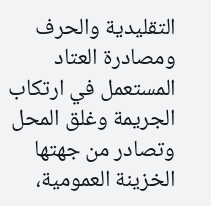التقليدية والحرف ومصادرة العتاد المستعمل في ارتكاب الجريمة وغلق المحل وتصادر من جهتها الخزينة العمومية،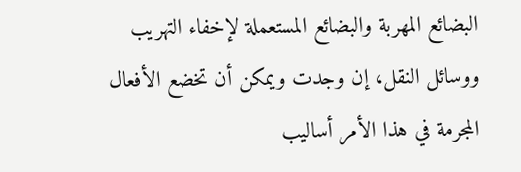البضائع المهربة والبضائع المستعملة لإخفاء التهريب ووسائل النقل، إن وجدت ويمكن أن تخضع الأفعال المجرمة في هذا الأمر أساليب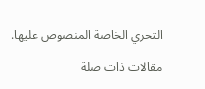التحري الخاصة المنصوص عليها.

مقالات ذات صلة